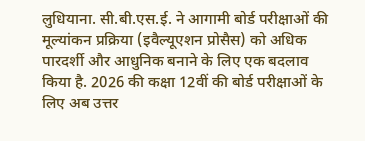लुधियाना. सी.बी.एस.ई. ने आगामी बोर्ड परीक्षाओं की मूल्यांकन प्रक्रिया (इवैल्यूएशन प्रोसैस) को अधिक पारदर्शी और आधुनिक बनाने के लिए एक बदलाव किया है. 2026 की कक्षा 12वीं की बोर्ड परीक्षाओं के लिए अब उत्तर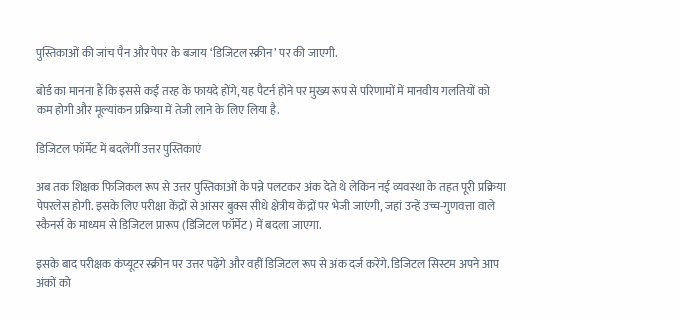पुस्तिकाओं की जांच पैन और पेपर के बजाय ‘डिजिटल स्क्रीन’ पर की जाएगी.

बोर्ड का मानना हैं कि इससे कईं तरह के फायदे होंगे, यह पैटर्न होने पर मुख्य रूप से परिणामों में मानवीय गलतियों को कम होगी और मूल्यांकन प्रक्रिया में तेजी लाने के लिए लिया है.

डिजिटल फॉर्मेट में बदलेंगीं उत्तर पुस्तिकाएं

अब तक शिक्षक फिजिकल रूप से उत्तर पुस्तिकाओं के पन्ने पलटकर अंक देते थे लेकिन नई व्यवस्था के तहत पूरी प्रक्रिया पेपरलेस होगी. इसके लिए परीक्षा केंद्रों से आंसर बुक्स सीधे क्षेत्रीय केंद्रों पर भेजी जाएंगी, जहां उन्हें उच्च-गुणवत्ता वाले स्कैनर्स के माध्यम से डिजिटल प्रारूप (डिजिटल फॉर्मेट) में बदला जाएगा.

इसके बाद परीक्षक कंप्यूटर स्क्रीन पर उत्तर पढ़ेंगे और वहीं डिजिटल रूप से अंक दर्ज करेंगे. डिजिटल सिस्टम अपने आप अंकों को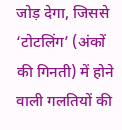जोड़ देगा, जिससे ‘टोटलिंग’ (अंकों की गिनती) में होने वाली गलतियों की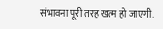संभावना पूरी तरह खत्म हो जाएगी.